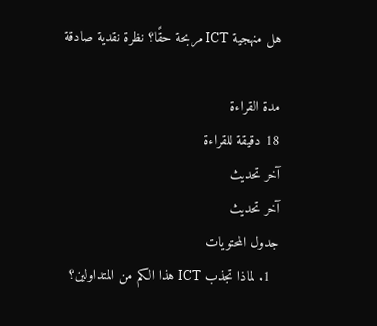هل منهجية ICT مربحة حقًا؟ نظرة نقدية صادقة

مدة القراءة
18 دقيقة للقراءة
آخر تحديث
آخر تحديث
جدول المحتويات
  1. لماذا تجذب ICT هذا الكم من المتداولين؟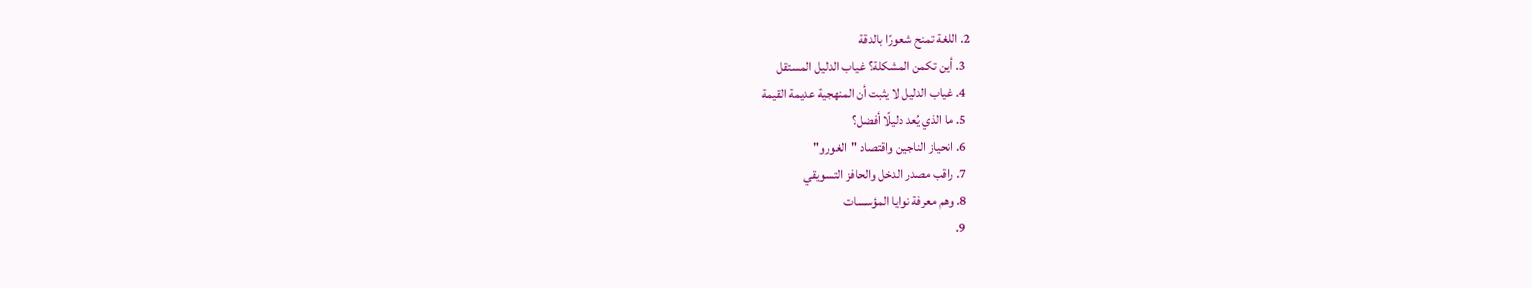2. اللغة تمنح شعورًا بالدقة
  3. أين تكمن المشكلة؟ غياب الدليل المستقل
  4. غياب الدليل لا يثبت أن المنهجية عديمة القيمة
  5. ما الذي يُعد دليلًا أفضل؟
  6. انحياز الناجين واقتصاد "الغورو"
  7. راقب مصدر الدخل والحافز التسويقي
  8. وهم معرفة نوايا المؤسسات
  9.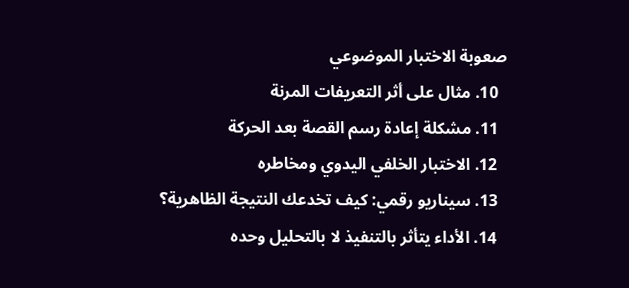صعوبة الاختبار الموضوعي
  10. مثال على أثر التعريفات المرنة
  11. مشكلة إعادة رسم القصة بعد الحركة
  12. الاختبار الخلفي اليدوي ومخاطره
  13. سيناريو رقمي: كيف تخدعك النتيجة الظاهرية؟
  14. الأداء يتأثر بالتنفيذ لا بالتحليل وحده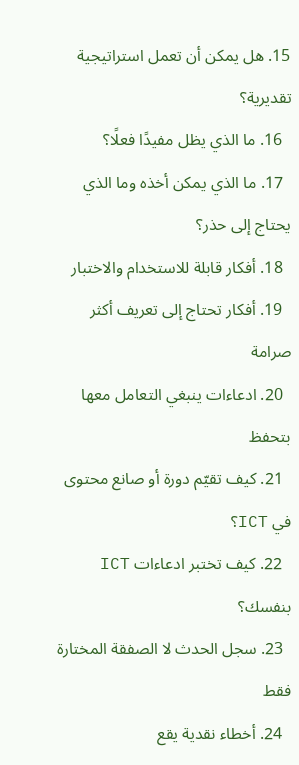15. هل يمكن أن تعمل استراتيجية تقديرية؟
  16. ما الذي يظل مفيدًا فعلًا؟
  17. ما الذي يمكن أخذه وما الذي يحتاج إلى حذر؟
  18. أفكار قابلة للاستخدام والاختبار
  19. أفكار تحتاج إلى تعريف أكثر صرامة
  20. ادعاءات ينبغي التعامل معها بتحفظ
  21. كيف تقيّم دورة أو صانع محتوى في ICT؟
  22. كيف تختبر ادعاءات ICT بنفسك؟
  23. سجل الحدث لا الصفقة المختارة فقط
  24. أخطاء نقدية يقع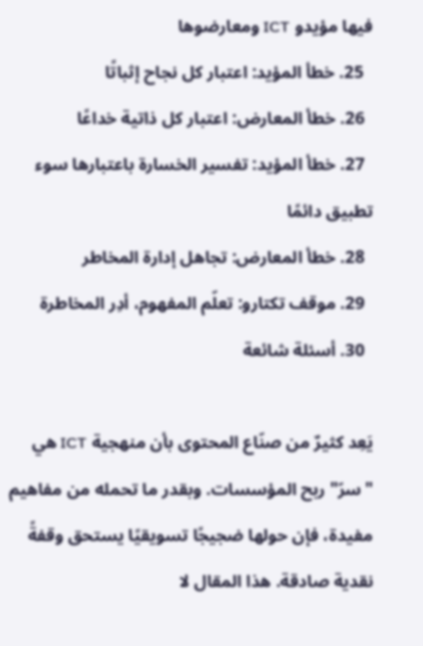فيها مؤيدو ICT ومعارضوها
  25. خطأ المؤيد: اعتبار كل نجاح إثباتًا
  26. خطأ المعارض: اعتبار كل ذاتية خداعًا
  27. خطأ المؤيد: تفسير الخسارة باعتبارها سوء تطبيق دائمًا
  28. خطأ المعارض: تجاهل إدارة المخاطر
  29. موقف تكتارو: تعلّم المفهوم، أدِر المخاطرة
  30. أسئلة شائعة

يَعِد كثيرٌ من صنّاع المحتوى بأن منهجية ICT هي "سرّ" ربح المؤسسات. وبقدر ما تحمله من مفاهيم مفيدة، فإن حولها ضجيجًا تسويقيًا يستحق وقفةً نقدية صادقة. هذا المقال لا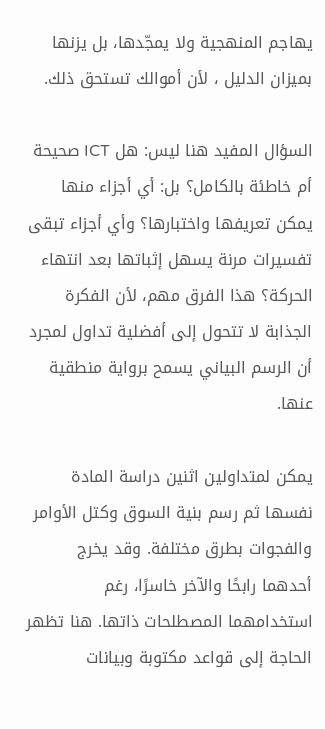يهاجم المنهجية ولا يمجّدها، بل يزنها بميزان الدليل ، لأن أموالك تستحق ذلك.

السؤال المفيد هنا ليس: هل ICT صحيحة أم خاطئة بالكامل؟ بل: أي أجزاء منها يمكن تعريفها واختبارها؟ وأي أجزاء تبقى تفسيرات مرنة يسهل إثباتها بعد انتهاء الحركة؟ هذا الفرق مهم، لأن الفكرة الجذابة لا تتحول إلى أفضلية تداول لمجرد أن الرسم البياني يسمح برواية منطقية عنها.

يمكن لمتداولين اثنين دراسة المادة نفسها ثم رسم بنية السوق وكتل الأوامر والفجوات بطرق مختلفة. وقد يخرج أحدهما رابحًا والآخر خاسرًا، رغم استخدامهما المصطلحات ذاتها. هنا تظهر الحاجة إلى قواعد مكتوبة وبيانات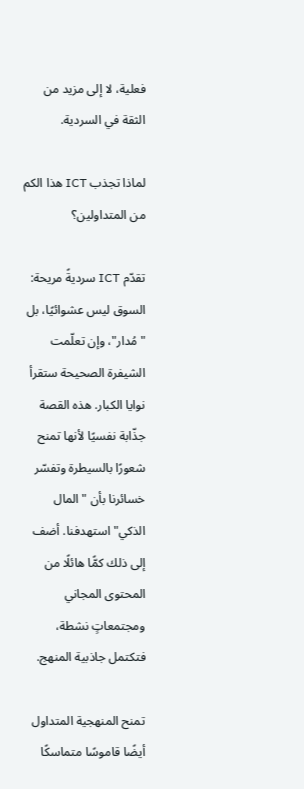فعلية، لا إلى مزيد من الثقة في السردية.

لماذا تجذب ICT هذا الكم من المتداولين؟

تقدّم ICT سرديةً مريحة: السوق ليس عشوائيًا، بل "مُدار"، وإن تعلّمت الشيفرة الصحيحة ستقرأ نوايا الكبار. هذه القصة جذّابة نفسيًا لأنها تمنح شعورًا بالسيطرة وتفسّر خسائرنا بأن "المال الذكي" استهدفنا. أضف إلى ذلك كمًّا هائلًا من المحتوى المجاني ومجتمعاتٍ نشطة، فتكتمل جاذبية المنهج.

تمنح المنهجية المتداول أيضًا قاموسًا متماسكًا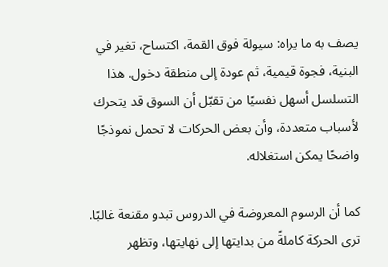يصف به ما يراه: سيولة فوق القمة، اكتساح، تغير في البنية، فجوة قيمية، ثم عودة إلى منطقة دخول. هذا التسلسل أسهل نفسيًا من تقبّل أن السوق قد يتحرك لأسباب متعددة، وأن بعض الحركات لا تحمل نموذجًا واضحًا يمكن استغلاله.

كما أن الرسوم المعروضة في الدروس تبدو مقنعة غالبًا. ترى الحركة كاملةً من بدايتها إلى نهايتها، وتظهر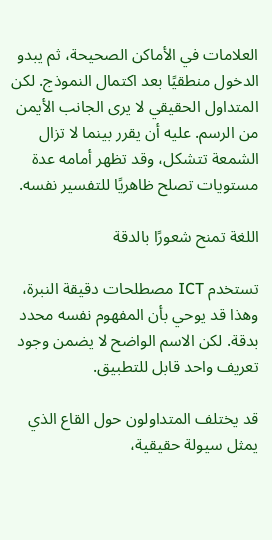العلامات في الأماكن الصحيحة، ثم يبدو الدخول منطقيًا بعد اكتمال النموذج. لكن المتداول الحقيقي لا يرى الجانب الأيمن من الرسم. عليه أن يقرر بينما لا تزال الشمعة تتشكل، وقد تظهر أمامه عدة مستويات تصلح ظاهريًا للتفسير نفسه.

اللغة تمنح شعورًا بالدقة

تستخدم ICT مصطلحات دقيقة النبرة، وهذا قد يوحي بأن المفهوم نفسه محدد بدقة. لكن الاسم الواضح لا يضمن وجود تعريف واحد قابل للتطبيق.

قد يختلف المتداولون حول القاع الذي يمثل سيولة حقيقية،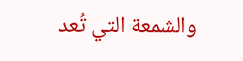والشمعة التي تُعد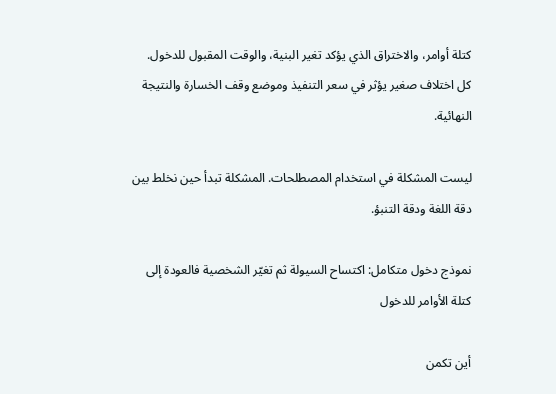كتلة أوامر، والاختراق الذي يؤكد تغير البنية، والوقت المقبول للدخول. كل اختلاف صغير يؤثر في سعر التنفيذ وموضع وقف الخسارة والنتيجة النهائية.

ليست المشكلة في استخدام المصطلحات. المشكلة تبدأ حين نخلط بين دقة اللغة ودقة التنبؤ.

نموذج دخول متكامل: اكتساح السيولة ثم تغيّر الشخصية فالعودة إلى كتلة الأوامر للدخول

أين تكمن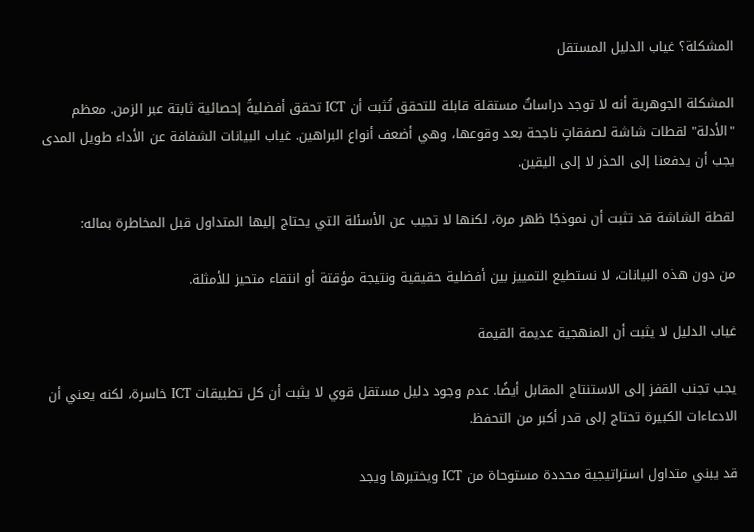المشكلة؟ غياب الدليل المستقل

المشكلة الجوهرية أنه لا توجد دراساتٌ مستقلة قابلة للتحقق تُثبت أن ICT تحقق أفضليةً إحصائية ثابتة عبر الزمن. معظم "الأدلة" لقطات شاشة لصفقاتٍ ناجحة بعد وقوعها، وهي أضعف أنواع البراهين. غياب البيانات الشفافة عن الأداء طويل المدى يجب أن يدفعنا إلى الحذر لا إلى اليقين.

لقطة الشاشة قد تثبت أن نموذجًا ظهر مرة، لكنها لا تجيب عن الأسئلة التي يحتاج إليها المتداول قبل المخاطرة بماله:

من دون هذه البيانات، لا نستطيع التمييز بين أفضلية حقيقية ونتيجة مؤقتة أو انتقاء متحيز للأمثلة.

غياب الدليل لا يثبت أن المنهجية عديمة القيمة

يجب تجنب القفز إلى الاستنتاج المقابل أيضًا. عدم وجود دليل مستقل قوي لا يثبت أن كل تطبيقات ICT خاسرة، لكنه يعني أن الادعاءات الكبيرة تحتاج إلى قدر أكبر من التحفظ.

قد يبني متداول استراتيجية محددة مستوحاة من ICT ويختبرها ويجد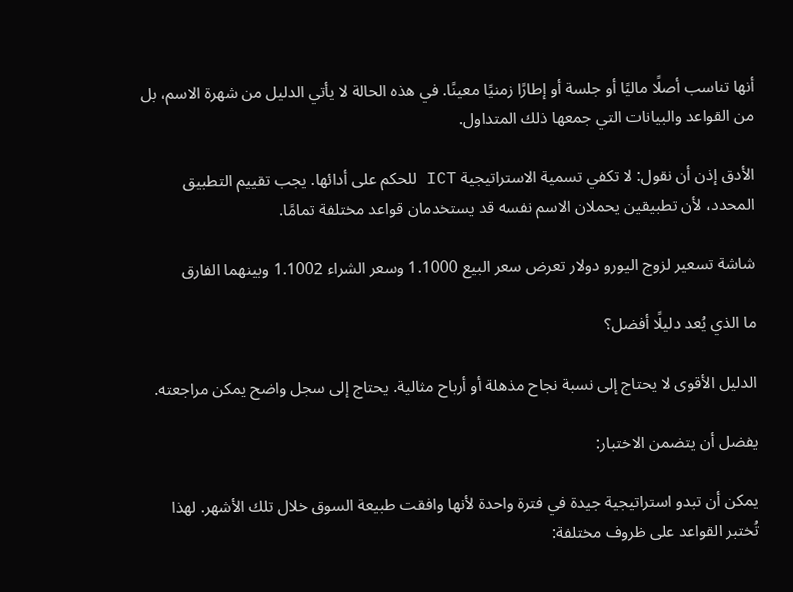أنها تناسب أصلًا ماليًا أو جلسة أو إطارًا زمنيًا معينًا. في هذه الحالة لا يأتي الدليل من شهرة الاسم، بل من القواعد والبيانات التي جمعها ذلك المتداول.

الأدق إذن أن نقول: لا تكفي تسمية الاستراتيجية ICT للحكم على أدائها. يجب تقييم التطبيق المحدد، لأن تطبيقين يحملان الاسم نفسه قد يستخدمان قواعد مختلفة تمامًا.

شاشة تسعير لزوج اليورو دولار تعرض سعر البيع 1.1000 وسعر الشراء 1.1002 وبينهما الفارق

ما الذي يُعد دليلًا أفضل؟

الدليل الأقوى لا يحتاج إلى نسبة نجاح مذهلة أو أرباح مثالية. يحتاج إلى سجل واضح يمكن مراجعته.

يفضل أن يتضمن الاختبار:

يمكن أن تبدو استراتيجية جيدة في فترة واحدة لأنها وافقت طبيعة السوق خلال تلك الأشهر. لهذا تُختبر القواعد على ظروف مختلفة: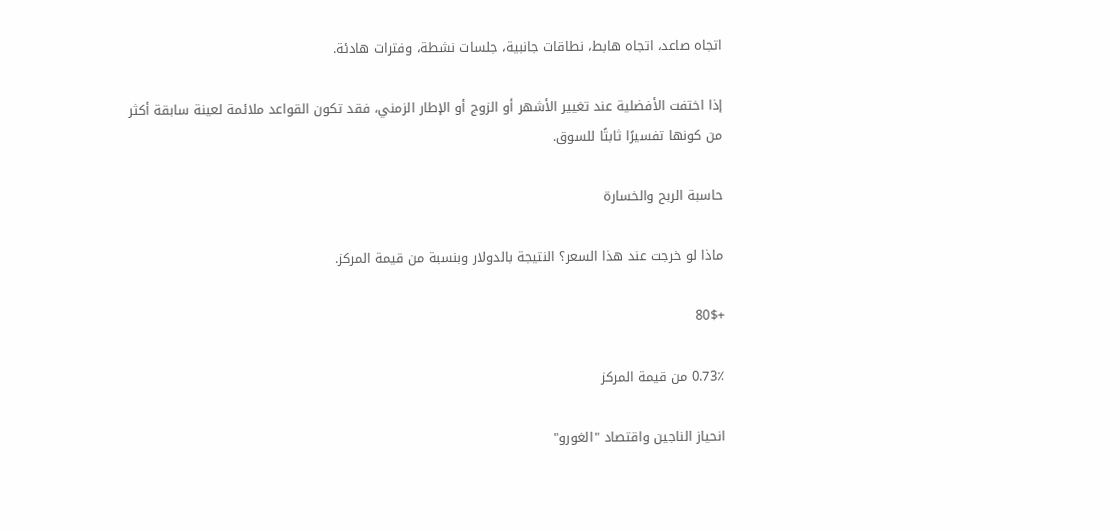اتجاه صاعد، اتجاه هابط، نطاقات جانبية، جلسات نشطة، وفترات هادئة.

إذا اختفت الأفضلية عند تغيير الأشهر أو الزوج أو الإطار الزمني، فقد تكون القواعد ملائمة لعينة سابقة أكثر من كونها تفسيرًا ثابتًا للسوق.

حاسبة الربح والخسارة

ماذا لو خرجت عند هذا السعر؟ النتيجة بالدولار وبنسبة من قيمة المركز.

+80$

0.73٪ من قيمة المركز

انحياز الناجين واقتصاد "الغورو"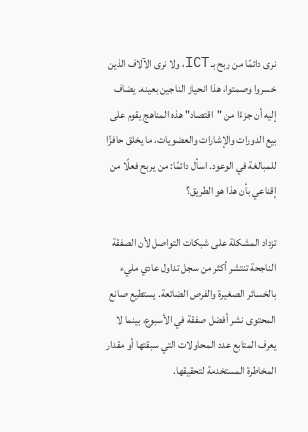نرى دائمًا من ربح بـ ICT، ولا نرى الآلاف الذين خسروا وصمتوا، هذا انحياز الناجين بعينه. يضاف إليه أن جزءًا من "اقتصاد" هذه المناهج يقوم على بيع الدورات والإشارات والعضويات، ما يخلق حافزًا للمبالغة في الوعود. اسأل دائمًا: من يربح فعلًا من إقناعي بأن هذا هو الطريق؟

تزداد المشكلة على شبكات التواصل لأن الصفقة الناجحة تنتشر أكثر من سجل تداول عادي مليء بالخسائر الصغيرة والفرص الضائعة. يستطيع صانع المحتوى نشر أفضل صفقة في الأسبوع، بينما لا يعرف المتابع عدد المحاولات التي سبقتها أو مقدار المخاطرة المستخدمة لتحقيقها.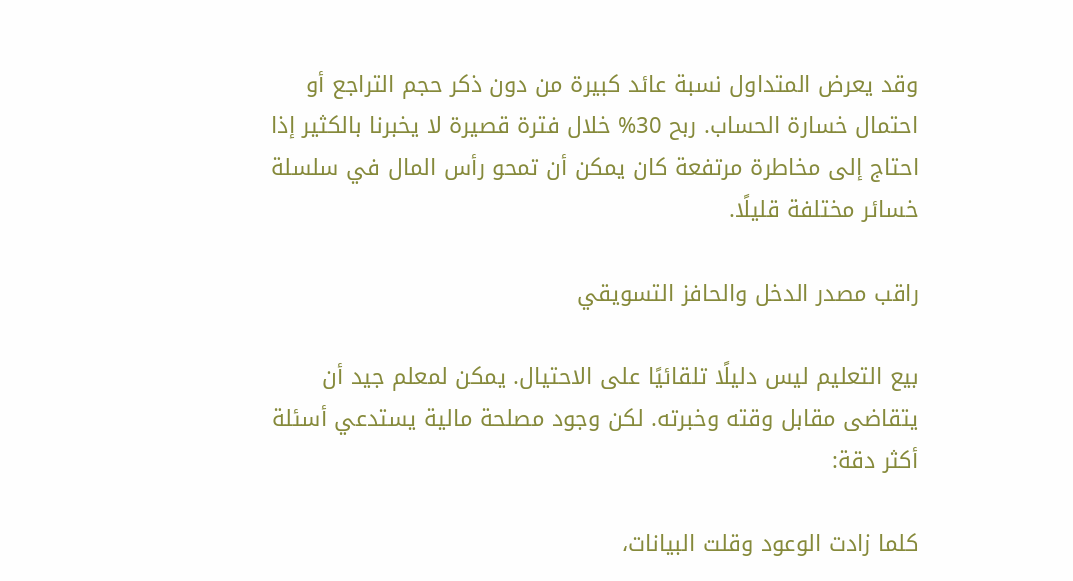وقد يعرض المتداول نسبة عائد كبيرة من دون ذكر حجم التراجع أو احتمال خسارة الحساب. ربح 30% خلال فترة قصيرة لا يخبرنا بالكثير إذا احتاج إلى مخاطرة مرتفعة كان يمكن أن تمحو رأس المال في سلسلة خسائر مختلفة قليلًا.

راقب مصدر الدخل والحافز التسويقي

بيع التعليم ليس دليلًا تلقائيًا على الاحتيال. يمكن لمعلم جيد أن يتقاضى مقابل وقته وخبرته. لكن وجود مصلحة مالية يستدعي أسئلة أكثر دقة:

كلما زادت الوعود وقلت البيانات،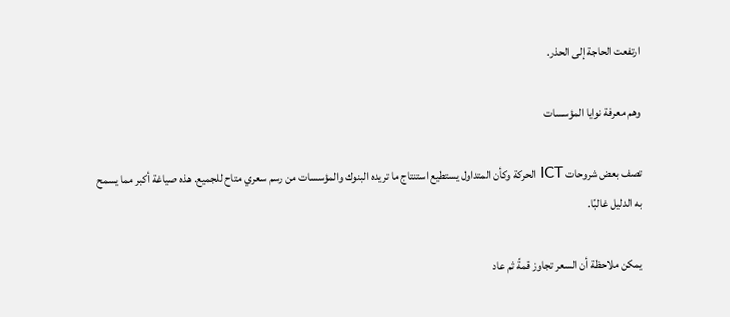ارتفعت الحاجة إلى الحذر.

وهم معرفة نوايا المؤسسات

تصف بعض شروحات ICT الحركة وكأن المتداول يستطيع استنتاج ما تريده البنوك والمؤسسات من رسم سعري متاح للجميع. هذه صياغة أكبر مما يسمح به الدليل غالبًا.

يمكن ملاحظة أن السعر تجاوز قمةً ثم عاد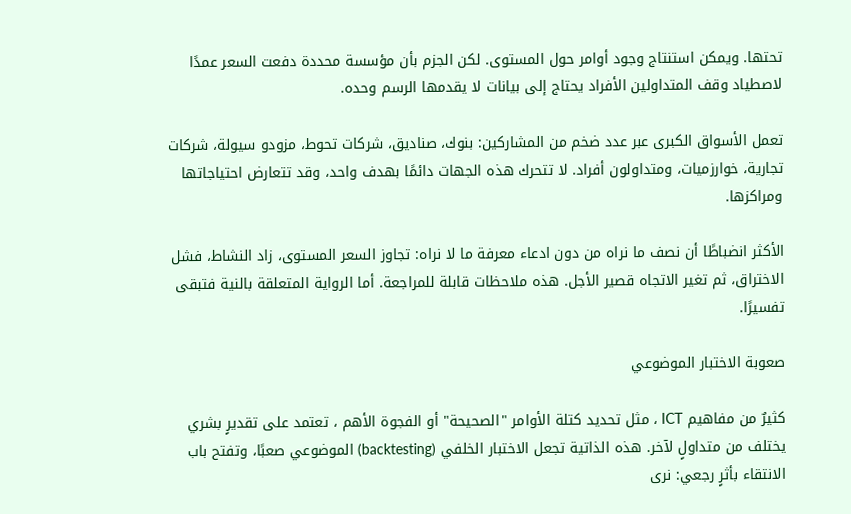تحتها. ويمكن استنتاج وجود أوامر حول المستوى. لكن الجزم بأن مؤسسة محددة دفعت السعر عمدًا لاصطياد وقف المتداولين الأفراد يحتاج إلى بيانات لا يقدمها الرسم وحده.

تعمل الأسواق الكبرى عبر عدد ضخم من المشاركين: بنوك، صناديق، شركات تحوط، مزودو سيولة، شركات تجارية، خوارزميات، ومتداولون أفراد. لا تتحرك هذه الجهات دائمًا بهدف واحد، وقد تتعارض احتياجاتها ومراكزها.

الأكثر انضباطًا أن نصف ما نراه من دون ادعاء معرفة ما لا نراه: تجاوز السعر المستوى، زاد النشاط، فشل الاختراق، ثم تغير الاتجاه قصير الأجل. هذه ملاحظات قابلة للمراجعة. أما الرواية المتعلقة بالنية فتبقى تفسيرًا.

صعوبة الاختبار الموضوعي

كثيرٌ من مفاهيم ICT ، مثل تحديد كتلة الأوامر "الصحيحة" أو الفجوة الأهم ، تعتمد على تقديرٍ بشري يختلف من متداولٍ لآخر. هذه الذاتية تجعل الاختبار الخلفي (backtesting) الموضوعي صعبًا، وتفتح باب الانتقاء بأثرٍ رجعي: نرى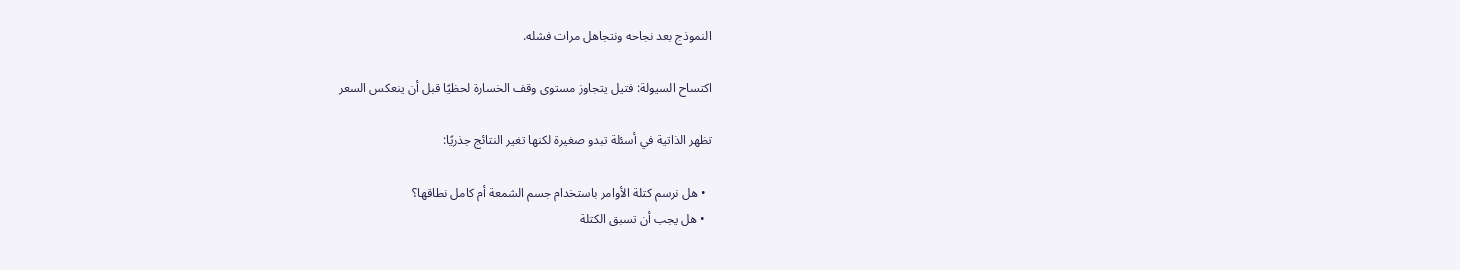النموذج بعد نجاحه ونتجاهل مرات فشله.

اكتساح السيولة: فتيل يتجاوز مستوى وقف الخسارة لحظيًا قبل أن ينعكس السعر

تظهر الذاتية في أسئلة تبدو صغيرة لكنها تغير النتائج جذريًا:

  • هل نرسم كتلة الأوامر باستخدام جسم الشمعة أم كامل نطاقها؟
  • هل يجب أن تسبق الكتلة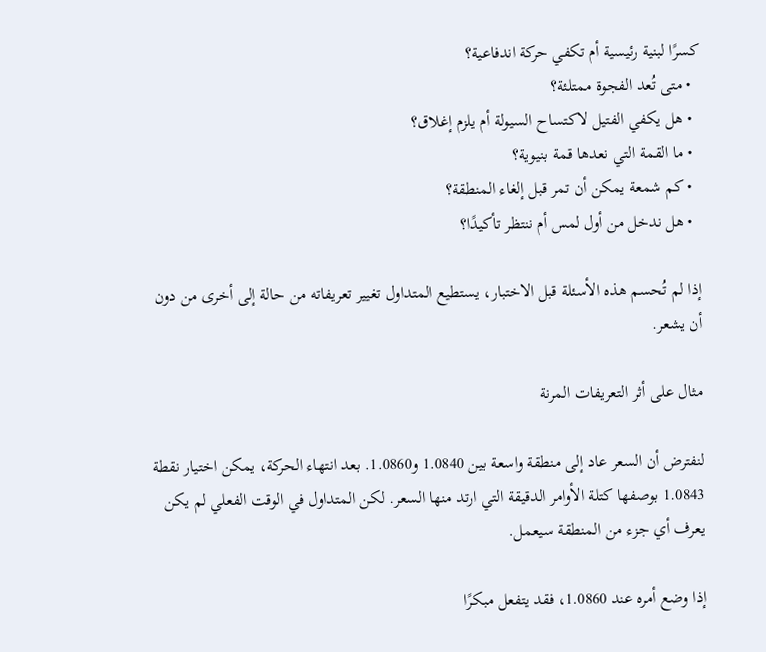كسرًا لبنية رئيسية أم تكفي حركة اندفاعية؟
  • متى تُعد الفجوة ممتلئة؟
  • هل يكفي الفتيل لاكتساح السيولة أم يلزم إغلاق؟
  • ما القمة التي نعدها قمة بنيوية؟
  • كم شمعة يمكن أن تمر قبل إلغاء المنطقة؟
  • هل ندخل من أول لمس أم ننتظر تأكيدًا؟

إذا لم تُحسم هذه الأسئلة قبل الاختبار، يستطيع المتداول تغيير تعريفاته من حالة إلى أخرى من دون أن يشعر.

مثال على أثر التعريفات المرنة

لنفترض أن السعر عاد إلى منطقة واسعة بين 1.0840 و1.0860. بعد انتهاء الحركة، يمكن اختيار نقطة 1.0843 بوصفها كتلة الأوامر الدقيقة التي ارتد منها السعر. لكن المتداول في الوقت الفعلي لم يكن يعرف أي جزء من المنطقة سيعمل.

إذا وضع أمره عند 1.0860، فقد يتفعل مبكرًا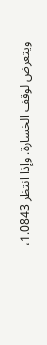ويتعرض لوقف الخسارة. وإذا انتظر 1.0843،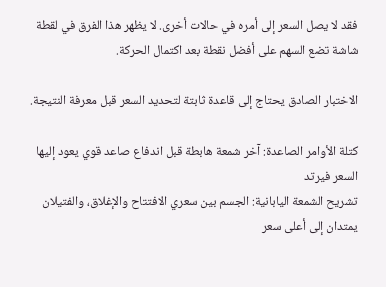فقد لا يصل السعر إلى أمره في حالات أخرى. لا يظهر هذا الفرق في لقطة شاشة تضع السهم على أفضل نقطة بعد اكتمال الحركة.

الاختبار الصادق يحتاج إلى قاعدة ثابتة لتحديد السعر قبل معرفة النتيجة.

كتلة الأوامر الصاعدة: آخر شمعة هابطة قبل اندفاع صاعد قوي يعود إليها السعر فيرتد
تشريح الشمعة اليابانية: الجسم بين سعري الافتتاح والإغلاق، والفتيلان يمتدان إلى أعلى سعر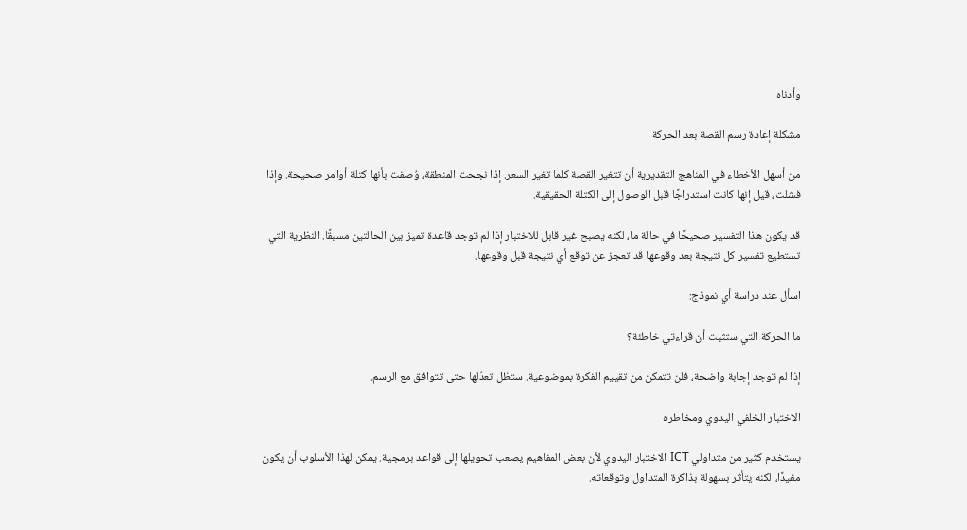وأدناه

مشكلة إعادة رسم القصة بعد الحركة

من أسهل الأخطاء في المناهج التقديرية أن تتغير القصة كلما تغير السعر. إذا نجحت المنطقة، وُصفت بأنها كتلة أوامر صحيحة. وإذا فشلت، قيل إنها كانت استدراجًا قبل الوصول إلى الكتلة الحقيقية.

قد يكون هذا التفسير صحيحًا في حالة ما، لكنه يصبح غير قابل للاختبار إذا لم توجد قاعدة تميز بين الحالتين مسبقًا. النظرية التي تستطيع تفسير كل نتيجة بعد وقوعها قد تعجز عن توقع أي نتيجة قبل وقوعها.

اسأل عند دراسة أي نموذج:

ما الحركة التي ستثبت أن قراءتي خاطئة؟

إذا لم توجد إجابة واضحة، فلن تتمكن من تقييم الفكرة بموضوعية. ستظل تعدّلها حتى تتوافق مع الرسم.

الاختبار الخلفي اليدوي ومخاطره

يستخدم كثير من متداولي ICT الاختبار اليدوي لأن بعض المفاهيم يصعب تحويلها إلى قواعد برمجية. يمكن لهذا الأسلوب أن يكون مفيدًا، لكنه يتأثر بسهولة بذاكرة المتداول وتوقعاته.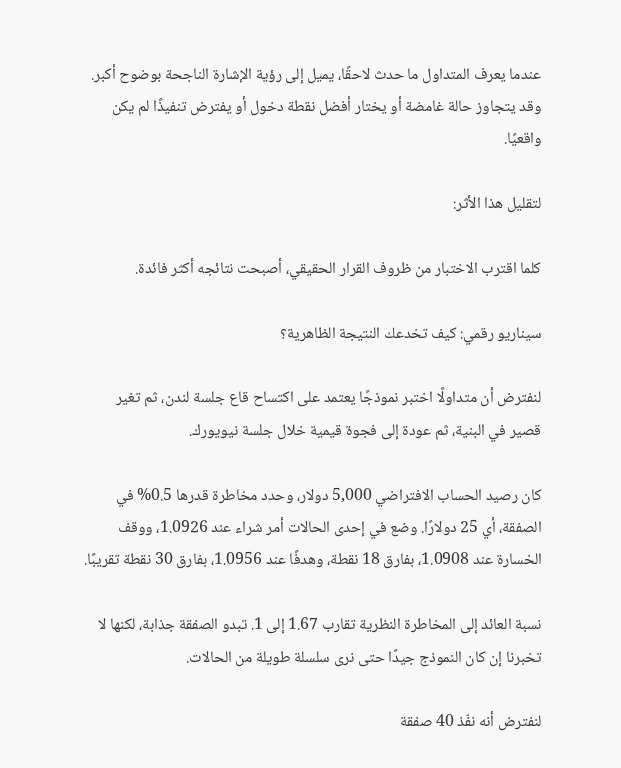عندما يعرف المتداول ما حدث لاحقًا، يميل إلى رؤية الإشارة الناجحة بوضوح أكبر. وقد يتجاوز حالة غامضة أو يختار أفضل نقطة دخول أو يفترض تنفيذًا لم يكن واقعيًا.

لتقليل هذا الأثر:

كلما اقترب الاختبار من ظروف القرار الحقيقي، أصبحت نتائجه أكثر فائدة.

سيناريو رقمي: كيف تخدعك النتيجة الظاهرية؟

لنفترض أن متداولًا اختبر نموذجًا يعتمد على اكتساح قاع جلسة لندن، ثم تغير قصير في البنية، ثم عودة إلى فجوة قيمية خلال جلسة نيويورك.

كان رصيد الحساب الافتراضي 5,000 دولار، وحدد مخاطرة قدرها 0.5% في الصفقة، أي 25 دولارًا. وضع في إحدى الحالات أمر شراء عند 1.0926، ووقف الخسارة عند 1.0908، بفارق 18 نقطة، وهدفًا عند 1.0956، بفارق 30 نقطة تقريبًا.

نسبة العائد إلى المخاطرة النظرية تقارب 1.67 إلى 1. تبدو الصفقة جذابة، لكنها لا تخبرنا إن كان النموذج جيدًا حتى نرى سلسلة طويلة من الحالات.

لنفترض أنه نفّذ 40 صفقة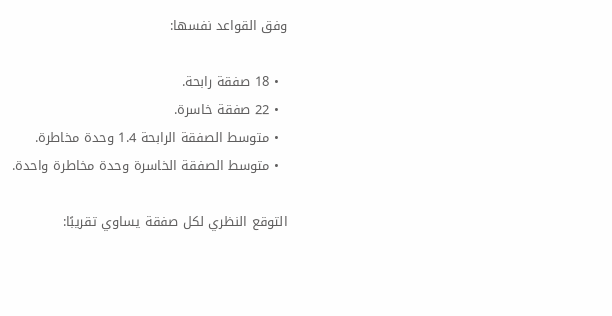وفق القواعد نفسها:

  • 18 صفقة رابحة.
  • 22 صفقة خاسرة.
  • متوسط الصفقة الرابحة 1.4 وحدة مخاطرة.
  • متوسط الصفقة الخاسرة وحدة مخاطرة واحدة.

التوقع النظري لكل صفقة يساوي تقريبًا: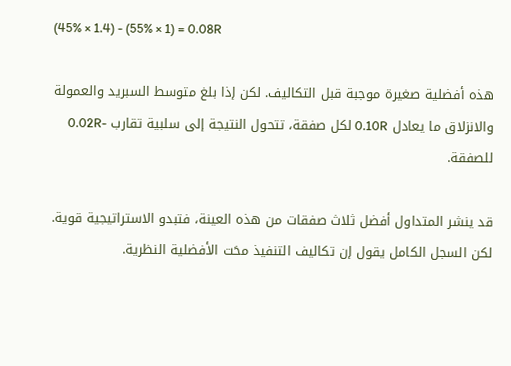(45% × 1.4) - (55% × 1) = 0.08R

هذه أفضلية صغيرة موجبة قبل التكاليف. لكن إذا بلغ متوسط السبريد والعمولة والانزلاق ما يعادل 0.10R لكل صفقة، تتحول النتيجة إلى سلبية تقارب -0.02R للصفقة.

قد ينشر المتداول أفضل ثلاث صفقات من هذه العينة، فتبدو الاستراتيجية قوية. لكن السجل الكامل يقول إن تكاليف التنفيذ محَت الأفضلية النظرية.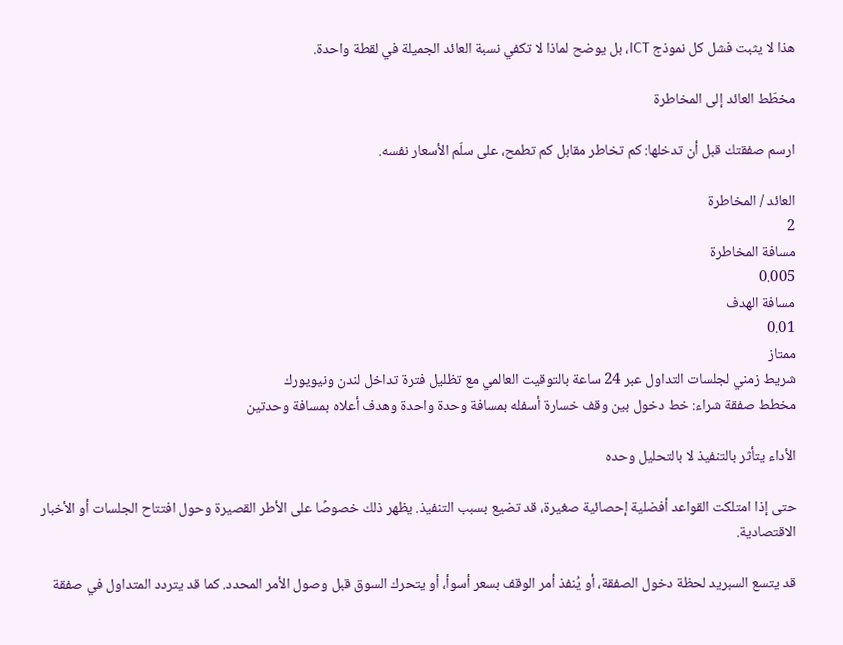هذا لا يثبت فشل كل نموذج ICT، بل يوضح لماذا لا تكفي نسبة العائد الجميلة في لقطة واحدة.

مخطّط العائد إلى المخاطرة

ارسم صفقتك قبل أن تدخلها: كم تخاطر مقابل كم تطمح، على سلّم الأسعار نفسه.

العائد / المخاطرة
2
مسافة المخاطرة
0.005
مسافة الهدف
0.01
ممتاز
شريط زمني لجلسات التداول عبر 24 ساعة بالتوقيت العالمي مع تظليل فترة تداخل لندن ونيويورك
مخطط صفقة شراء: خط دخول بين وقف خسارة أسفله بمسافة وحدة واحدة وهدف أعلاه بمسافة وحدتين

الأداء يتأثر بالتنفيذ لا بالتحليل وحده

حتى إذا امتلكت القواعد أفضلية إحصائية صغيرة، قد تضيع بسبب التنفيذ. يظهر ذلك خصوصًا على الأطر القصيرة وحول افتتاح الجلسات أو الأخبار الاقتصادية.

قد يتسع السبريد لحظة دخول الصفقة، أو يُنفذ أمر الوقف بسعر أسوأ، أو يتحرك السوق قبل وصول الأمر المحدد. كما قد يتردد المتداول في صفقة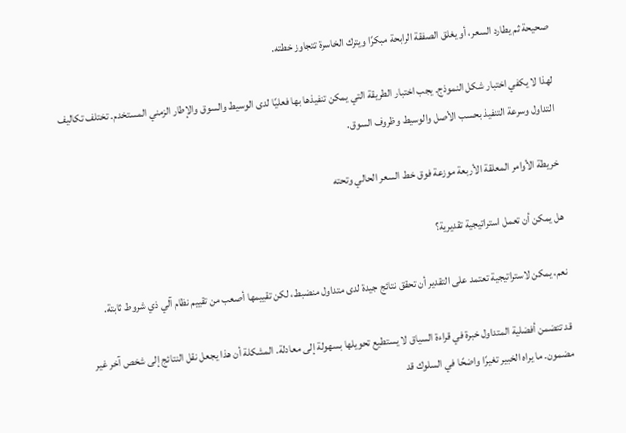صحيحة ثم يطارد السعر، أو يغلق الصفقة الرابحة مبكرًا ويترك الخاسرة تتجاوز خطته.

لهذا لا يكفي اختبار شكل النموذج. يجب اختبار الطريقة التي يمكن تنفيذها بها فعليًا لدى الوسيط والسوق والإطار الزمني المستخدم. تختلف تكاليف التداول وسرعة التنفيذ بحسب الأصل والوسيط وظروف السوق.

خريطة الأوامر المعلقة الأربعة موزعة فوق خط السعر الحالي وتحته

هل يمكن أن تعمل استراتيجية تقديرية؟

نعم، يمكن لاستراتيجية تعتمد على التقدير أن تحقق نتائج جيدة لدى متداول منضبط، لكن تقييمها أصعب من تقييم نظام آلي ذي شروط ثابتة.

قد تتضمن أفضلية المتداول خبرة في قراءة السياق لا يستطيع تحويلها بسهولة إلى معادلة. المشكلة أن هذا يجعل نقل النتائج إلى شخص آخر غير مضمون. ما يراه الخبير تغيرًا واضحًا في السلوك قد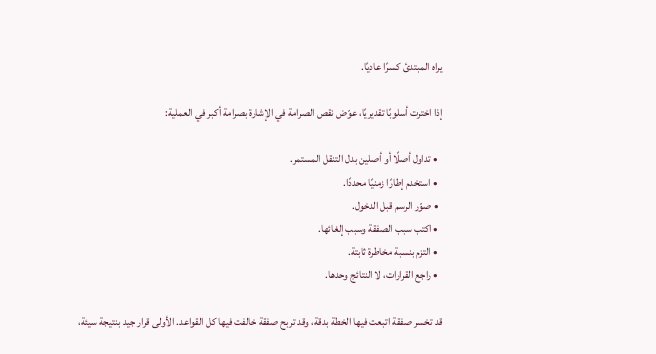يراه المبتدئ كسرًا عاديًا.

إذا اخترت أسلوبًا تقديريًا، عوّض نقص الصرامة في الإشارة بصرامة أكبر في العملية:

  • تداول أصلًا أو أصلين بدل التنقل المستمر.
  • استخدم إطارًا زمنيًا محددًا.
  • صوّر الرسم قبل الدخول.
  • اكتب سبب الصفقة وسبب إلغائها.
  • التزم بنسبة مخاطرة ثابتة.
  • راجع القرارات، لا النتائج وحدها.

قد تخسر صفقة اتبعت فيها الخطة بدقة، وقد تربح صفقة خالفت فيها كل القواعد. الأولى قرار جيد بنتيجة سيئة،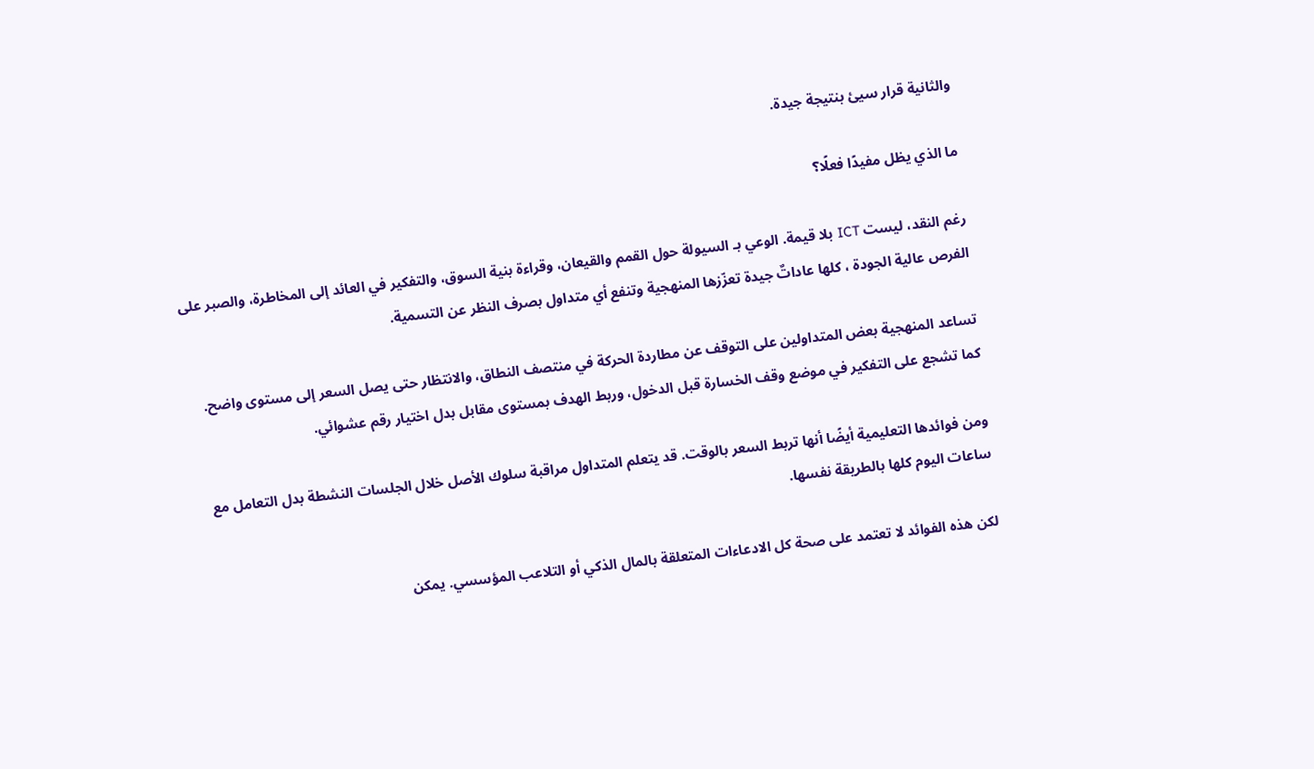والثانية قرار سيئ بنتيجة جيدة.

ما الذي يظل مفيدًا فعلًا؟

رغم النقد، ليست ICT بلا قيمة. الوعي بـ السيولة حول القمم والقيعان، وقراءة بنية السوق، والتفكير في العائد إلى المخاطرة، والصبر على الفرص عالية الجودة ، كلها عاداتٌ جيدة تعزّزها المنهجية وتنفع أي متداول بصرف النظر عن التسمية.

تساعد المنهجية بعض المتداولين على التوقف عن مطاردة الحركة في منتصف النطاق، والانتظار حتى يصل السعر إلى مستوى واضح. كما تشجع على التفكير في موضع وقف الخسارة قبل الدخول، وربط الهدف بمستوى مقابل بدل اختيار رقم عشوائي.

ومن فوائدها التعليمية أيضًا أنها تربط السعر بالوقت. قد يتعلم المتداول مراقبة سلوك الأصل خلال الجلسات النشطة بدل التعامل مع ساعات اليوم كلها بالطريقة نفسها.

لكن هذه الفوائد لا تعتمد على صحة كل الادعاءات المتعلقة بالمال الذكي أو التلاعب المؤسسي. يمكن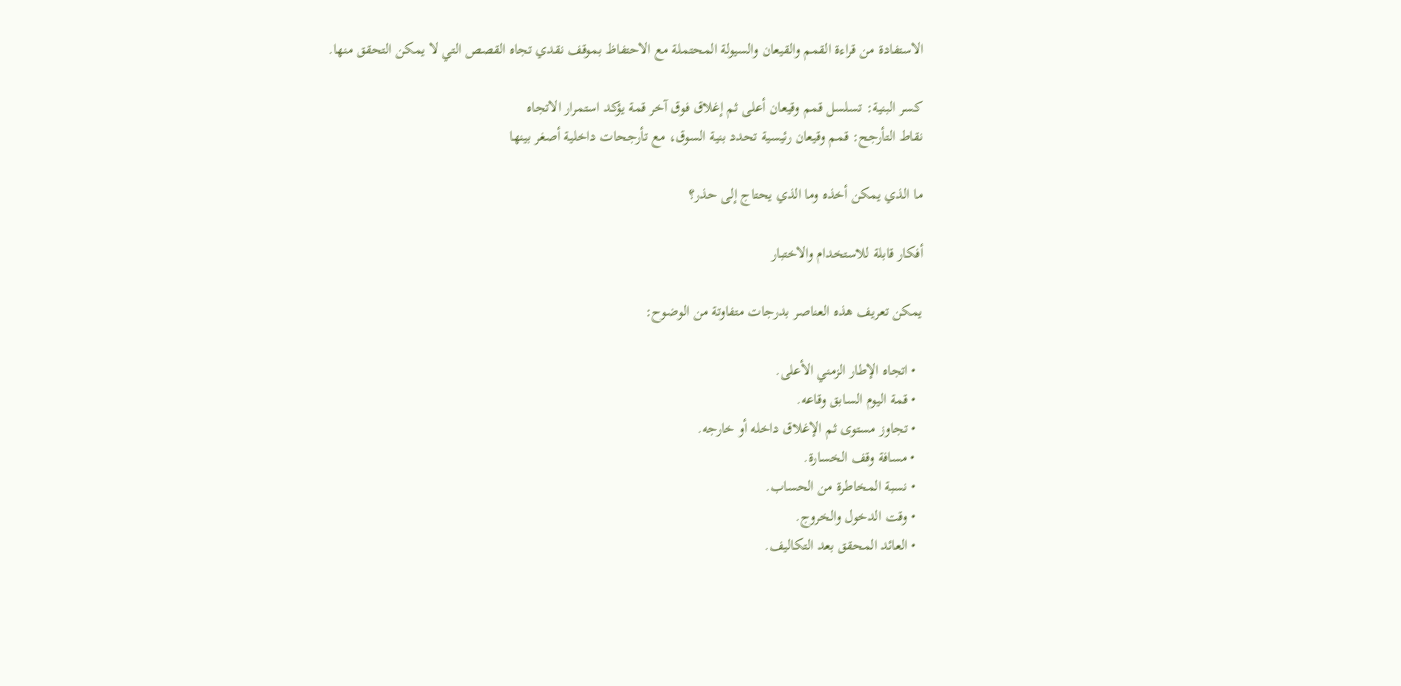الاستفادة من قراءة القمم والقيعان والسيولة المحتملة مع الاحتفاظ بموقف نقدي تجاه القصص التي لا يمكن التحقق منها.

كسر البنية: تسلسل قمم وقيعان أعلى ثم إغلاق فوق آخر قمة يؤكد استمرار الاتجاه
نقاط التأرجح: قمم وقيعان رئيسية تحدد بنية السوق، مع تأرجحات داخلية أصغر بينها

ما الذي يمكن أخذه وما الذي يحتاج إلى حذر؟

أفكار قابلة للاستخدام والاختبار

يمكن تعريف هذه العناصر بدرجات متفاوتة من الوضوح:

  • اتجاه الإطار الزمني الأعلى.
  • قمة اليوم السابق وقاعه.
  • تجاوز مستوى ثم الإغلاق داخله أو خارجه.
  • مسافة وقف الخسارة.
  • نسبة المخاطرة من الحساب.
  • وقت الدخول والخروج.
  • العائد المحقق بعد التكاليف.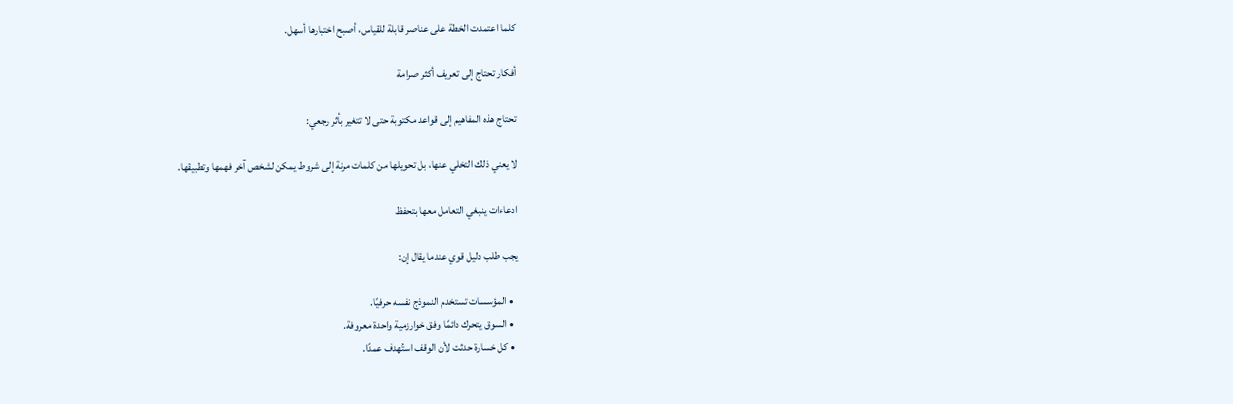كلما اعتمدت الخطة على عناصر قابلة للقياس، أصبح اختبارها أسهل.

أفكار تحتاج إلى تعريف أكثر صرامة

تحتاج هذه المفاهيم إلى قواعد مكتوبة حتى لا تتغير بأثر رجعي:

لا يعني ذلك التخلي عنها، بل تحويلها من كلمات مرنة إلى شروط يمكن لشخص آخر فهمها وتطبيقها.

ادعاءات ينبغي التعامل معها بتحفظ

يجب طلب دليل قوي عندما يقال إن:

  • المؤسسات تستخدم النموذج نفسه حرفيًا.
  • السوق يتحرك دائمًا وفق خوارزمية واحدة معروفة.
  • كل خسارة حدثت لأن الوقف استُهدف عمدًا.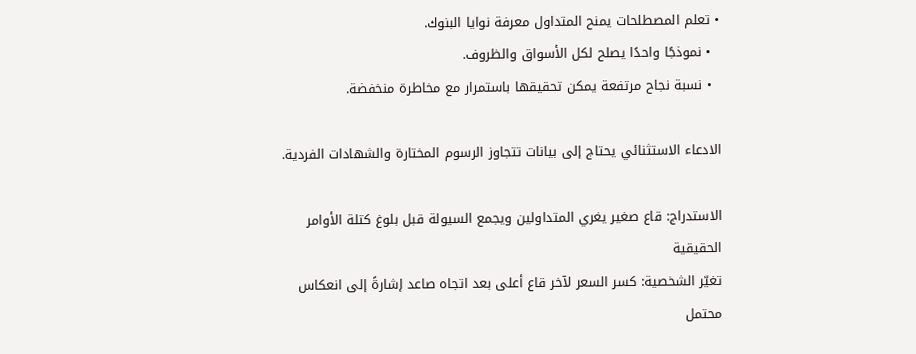• تعلم المصطلحات يمنح المتداول معرفة نوايا البنوك.
  • نموذجًا واحدًا يصلح لكل الأسواق والظروف.
  • نسبة نجاح مرتفعة يمكن تحقيقها باستمرار مع مخاطرة منخفضة.

الادعاء الاستثنائي يحتاج إلى بيانات تتجاوز الرسوم المختارة والشهادات الفردية.

الاستدراج: قاع صغير يغري المتداولين ويجمع السيولة قبل بلوغ كتلة الأوامر الحقيقية
تغيّر الشخصية: كسر السعر لآخر قاع أعلى بعد اتجاه صاعد إشارةً إلى انعكاس محتمل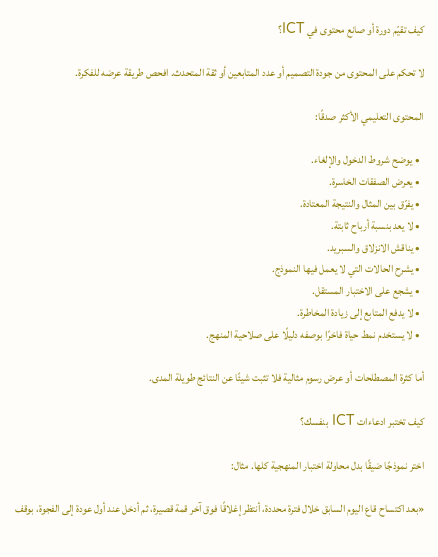كيف تقيّم دورة أو صانع محتوى في ICT؟

لا تحكم على المحتوى من جودة التصميم أو عدد المتابعين أو ثقة المتحدث. افحص طريقة عرضه للفكرة.

المحتوى التعليمي الأكثر صدقًا:

  • يوضح شروط الدخول والإلغاء.
  • يعرض الصفقات الخاسرة.
  • يفرّق بين المثال والنتيجة المعتادة.
  • لا يعد بنسبة أرباح ثابتة.
  • يناقش الانزلاق والسبريد.
  • يشرح الحالات التي لا يعمل فيها النموذج.
  • يشجع على الاختبار المستقل.
  • لا يدفع المتابع إلى زيادة المخاطرة.
  • لا يستخدم نمط حياة فاخرًا بوصفه دليلًا على صلاحية المنهج.

أما كثرة المصطلحات أو عرض رسوم مثالية فلا تثبت شيئًا عن النتائج طويلة المدى.

كيف تختبر ادعاءات ICT بنفسك؟

اختر نموذجًا ضيقًا بدل محاولة اختبار المنهجية كلها. مثال:

«بعد اكتساح قاع اليوم السابق خلال فترة محددة، أنتظر إغلاقًا فوق آخر قمة قصيرة، ثم أدخل عند أول عودة إلى الفجوة، بوقف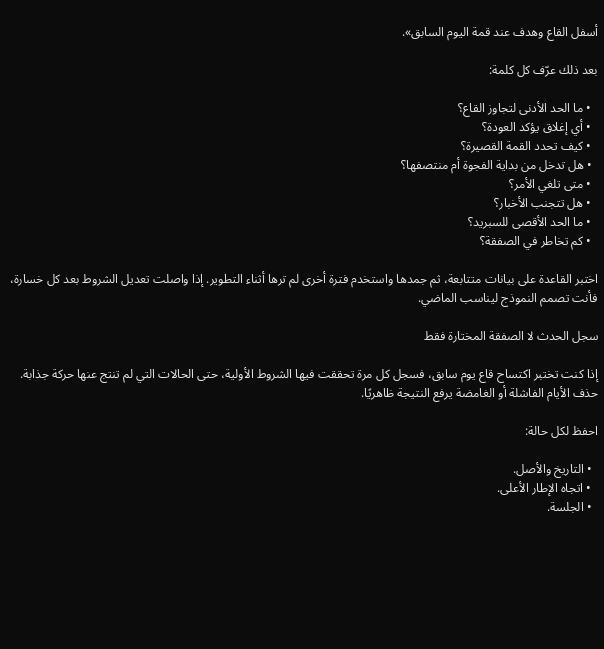أسفل القاع وهدف عند قمة اليوم السابق».

بعد ذلك عرّف كل كلمة:

  • ما الحد الأدنى لتجاوز القاع؟
  • أي إغلاق يؤكد العودة؟
  • كيف تحدد القمة القصيرة؟
  • هل تدخل من بداية الفجوة أم منتصفها؟
  • متى تلغي الأمر؟
  • هل تتجنب الأخبار؟
  • ما الحد الأقصى للسبريد؟
  • كم تخاطر في الصفقة؟

اختبر القاعدة على بيانات متتابعة، ثم جمدها واستخدم فترة أخرى لم ترها أثناء التطوير. إذا واصلت تعديل الشروط بعد كل خسارة، فأنت تصمم النموذج ليناسب الماضي.

سجل الحدث لا الصفقة المختارة فقط

إذا كنت تختبر اكتساح قاع يوم سابق، فسجل كل مرة تحققت فيها الشروط الأولية، حتى الحالات التي لم تنتج عنها حركة جذابة. حذف الأيام الفاشلة أو الغامضة يرفع النتيجة ظاهريًا.

احفظ لكل حالة:

  • التاريخ والأصل.
  • اتجاه الإطار الأعلى.
  • الجلسة.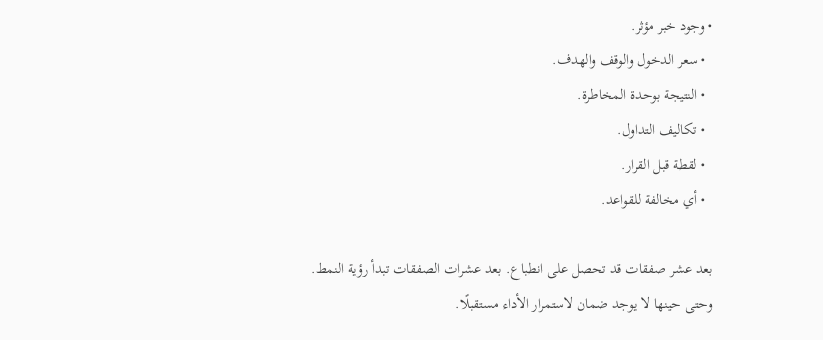• وجود خبر مؤثر.
  • سعر الدخول والوقف والهدف.
  • النتيجة بوحدة المخاطرة.
  • تكاليف التداول.
  • لقطة قبل القرار.
  • أي مخالفة للقواعد.

بعد عشر صفقات قد تحصل على انطباع. بعد عشرات الصفقات تبدأ رؤية النمط. وحتى حينها لا يوجد ضمان لاستمرار الأداء مستقبلًا.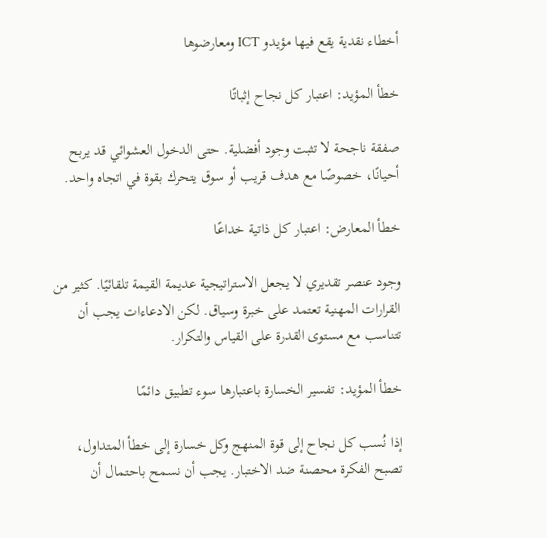أخطاء نقدية يقع فيها مؤيدو ICT ومعارضوها

خطأ المؤيد: اعتبار كل نجاح إثباتًا

صفقة ناجحة لا تثبت وجود أفضلية. حتى الدخول العشوائي قد يربح أحيانًا، خصوصًا مع هدف قريب أو سوق يتحرك بقوة في اتجاه واحد.

خطأ المعارض: اعتبار كل ذاتية خداعًا

وجود عنصر تقديري لا يجعل الاستراتيجية عديمة القيمة تلقائيًا. كثير من القرارات المهنية تعتمد على خبرة وسياق. لكن الادعاءات يجب أن تتناسب مع مستوى القدرة على القياس والتكرار.

خطأ المؤيد: تفسير الخسارة باعتبارها سوء تطبيق دائمًا

إذا نُسب كل نجاح إلى قوة المنهج وكل خسارة إلى خطأ المتداول، تصبح الفكرة محصنة ضد الاختبار. يجب أن نسمح باحتمال أن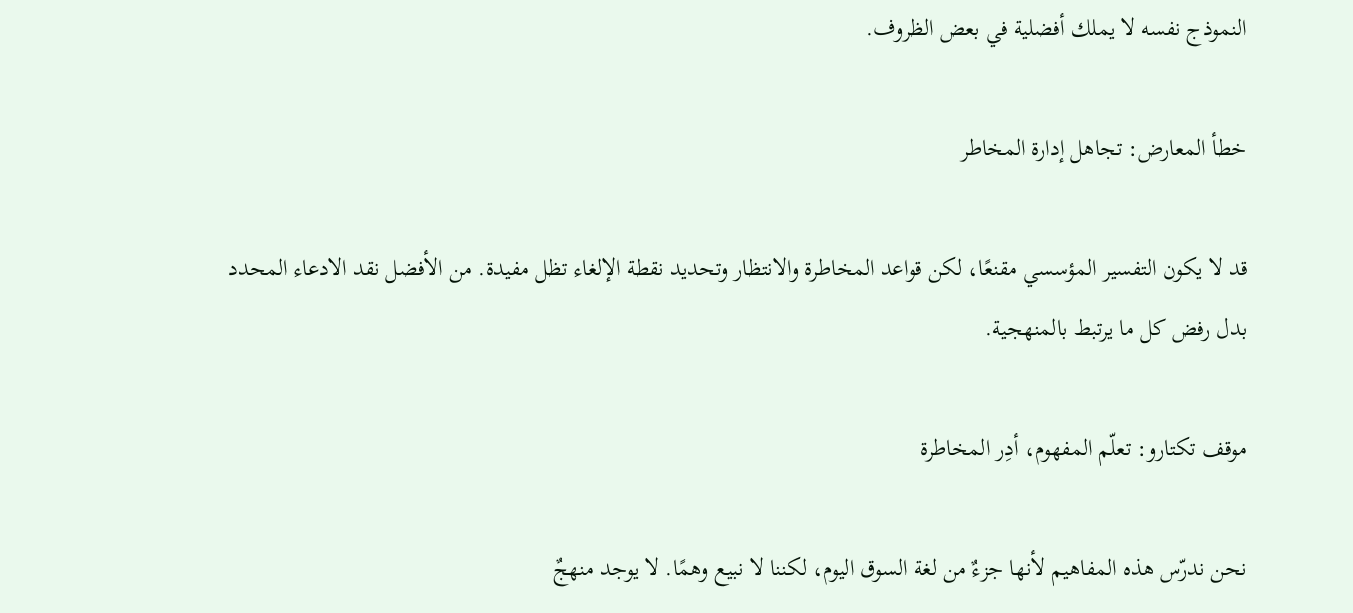النموذج نفسه لا يملك أفضلية في بعض الظروف.

خطأ المعارض: تجاهل إدارة المخاطر

قد لا يكون التفسير المؤسسي مقنعًا، لكن قواعد المخاطرة والانتظار وتحديد نقطة الإلغاء تظل مفيدة. من الأفضل نقد الادعاء المحدد بدل رفض كل ما يرتبط بالمنهجية.

موقف تكتارو: تعلّم المفهوم، أدِر المخاطرة

نحن ندرّس هذه المفاهيم لأنها جزءٌ من لغة السوق اليوم، لكننا لا نبيع وهمًا. لا يوجد منهجٌ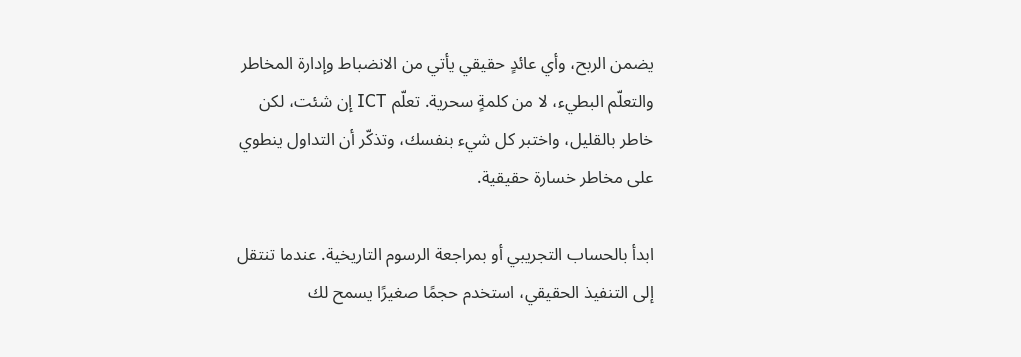يضمن الربح، وأي عائدٍ حقيقي يأتي من الانضباط وإدارة المخاطر والتعلّم البطيء، لا من كلمةٍ سحرية. تعلّم ICT إن شئت، لكن خاطر بالقليل، واختبر كل شيء بنفسك، وتذكّر أن التداول ينطوي على مخاطر خسارة حقيقية.

ابدأ بالحساب التجريبي أو بمراجعة الرسوم التاريخية. عندما تنتقل إلى التنفيذ الحقيقي، استخدم حجمًا صغيرًا يسمح لك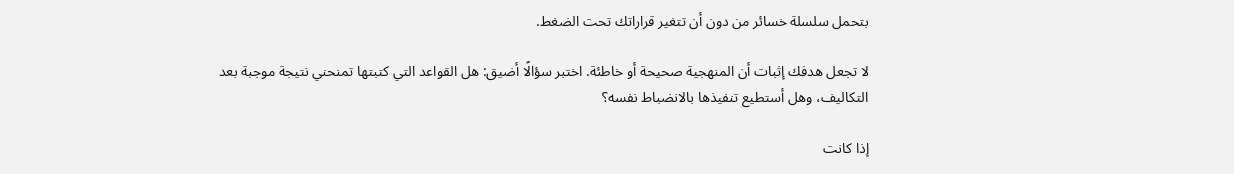بتحمل سلسلة خسائر من دون أن تتغير قراراتك تحت الضغط.

لا تجعل هدفك إثبات أن المنهجية صحيحة أو خاطئة. اختبر سؤالًا أضيق: هل القواعد التي كتبتها تمنحني نتيجة موجبة بعد التكاليف، وهل أستطيع تنفيذها بالانضباط نفسه؟

إذا كانت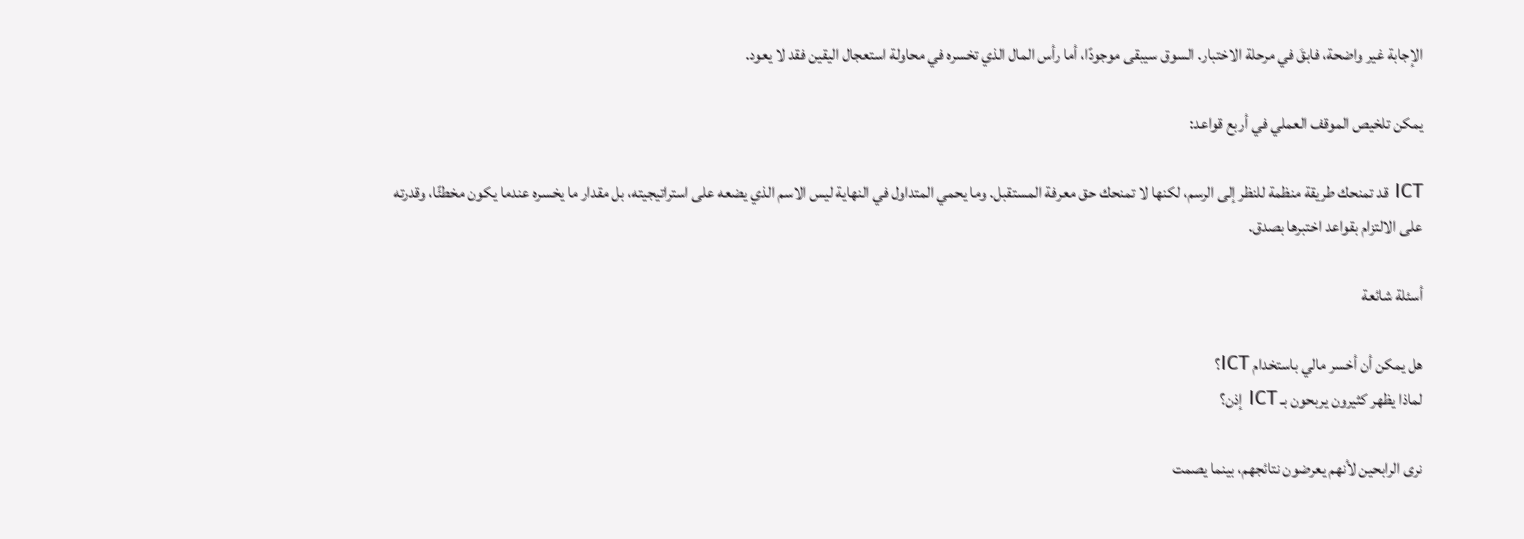الإجابة غير واضحة، فابقَ في مرحلة الاختبار. السوق سيبقى موجودًا، أما رأس المال الذي تخسره في محاولة استعجال اليقين فقد لا يعود.

يمكن تلخيص الموقف العملي في أربع قواعد:

ICT قد تمنحك طريقة منظمة للنظر إلى الرسم، لكنها لا تمنحك حق معرفة المستقبل. وما يحمي المتداول في النهاية ليس الاسم الذي يضعه على استراتيجيته، بل مقدار ما يخسره عندما يكون مخطئًا، وقدرته على الالتزام بقواعد اختبرها بصدق.

أسئلة شائعة

هل يمكن أن أخسر مالي باستخدام ICT؟
لماذا يظهر كثيرون يربحون بـ ICT إذن؟

نرى الرابحين لأنهم يعرضون نتائجهم، بينما يصمت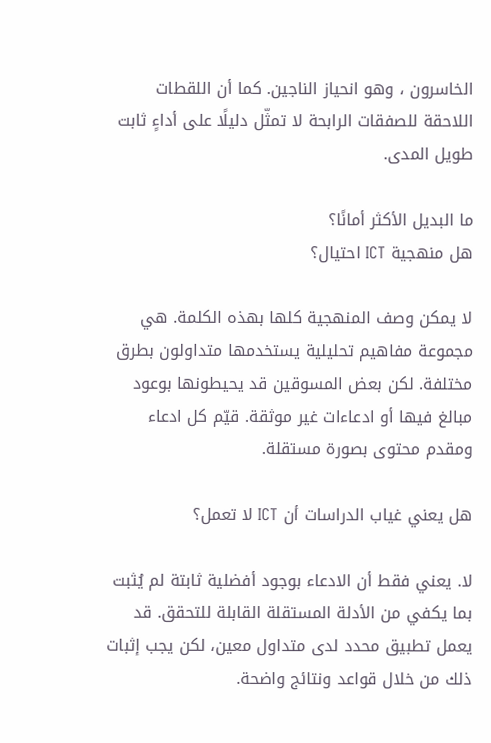الخاسرون ، وهو انحياز الناجين. كما أن اللقطات اللاحقة للصفقات الرابحة لا تمثّل دليلًا على أداءٍ ثابت طويل المدى.

ما البديل الأكثر أمانًا؟
هل منهجية ICT احتيال؟

لا يمكن وصف المنهجية كلها بهذه الكلمة. هي مجموعة مفاهيم تحليلية يستخدمها متداولون بطرق مختلفة. لكن بعض المسوقين قد يحيطونها بوعود مبالغ فيها أو ادعاءات غير موثقة. قيّم كل ادعاء ومقدم محتوى بصورة مستقلة.

هل يعني غياب الدراسات أن ICT لا تعمل؟

لا. يعني فقط أن الادعاء بوجود أفضلية ثابتة لم يُثبت بما يكفي من الأدلة المستقلة القابلة للتحقق. قد يعمل تطبيق محدد لدى متداول معين، لكن يجب إثبات ذلك من خلال قواعد ونتائج واضحة.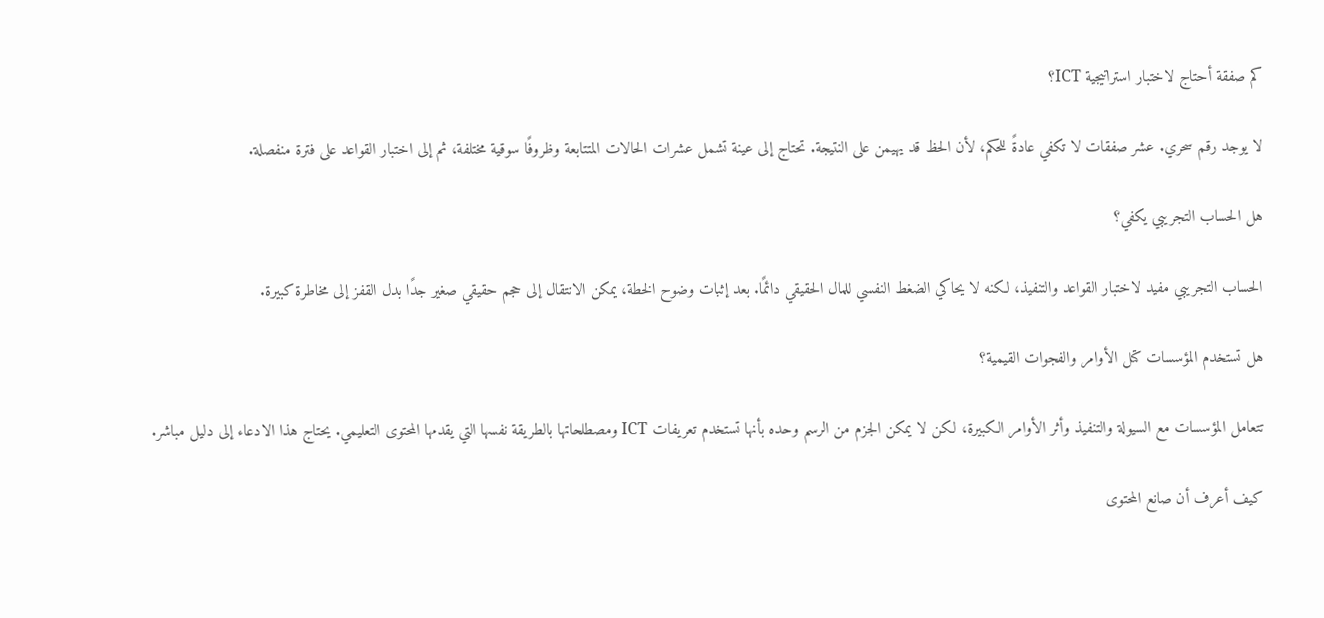كم صفقة أحتاج لاختبار استراتيجية ICT؟

لا يوجد رقم سحري. عشر صفقات لا تكفي عادةً للحكم، لأن الحظ قد يهيمن على النتيجة. تحتاج إلى عينة تشمل عشرات الحالات المتتابعة وظروفًا سوقية مختلفة، ثم إلى اختبار القواعد على فترة منفصلة.

هل الحساب التجريبي يكفي؟

الحساب التجريبي مفيد لاختبار القواعد والتنفيذ، لكنه لا يحاكي الضغط النفسي للمال الحقيقي دائمًا. بعد إثبات وضوح الخطة، يمكن الانتقال إلى حجم حقيقي صغير جدًا بدل القفز إلى مخاطرة كبيرة.

هل تستخدم المؤسسات كتل الأوامر والفجوات القيمية؟

تتعامل المؤسسات مع السيولة والتنفيذ وأثر الأوامر الكبيرة، لكن لا يمكن الجزم من الرسم وحده بأنها تستخدم تعريفات ICT ومصطلحاتها بالطريقة نفسها التي يقدمها المحتوى التعليمي. يحتاج هذا الادعاء إلى دليل مباشر.

كيف أعرف أن صانع المحتوى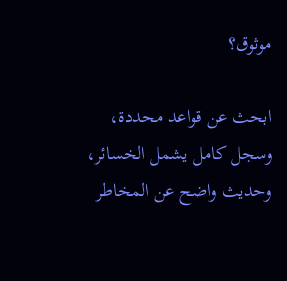موثوق؟

ابحث عن قواعد محددة، وسجل كامل يشمل الخسائر، وحديث واضح عن المخاطر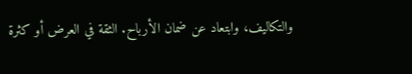والتكاليف، وابتعاد عن ضمان الأرباح. الثقة في العرض أو كثرة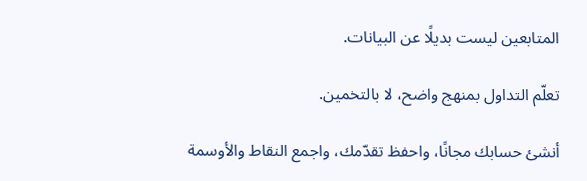المتابعين ليست بديلًا عن البيانات.

تعلّم التداول بمنهج واضح، لا بالتخمين.

أنشئ حسابك مجانًا، واحفظ تقدّمك، واجمع النقاط والأوسمة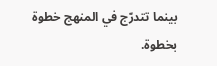بينما تتدرّج في المنهج خطوة بخطوة.